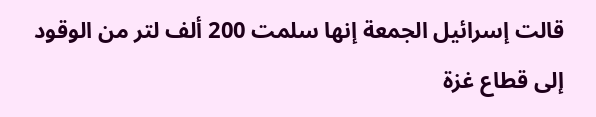قالت إسرائيل الجمعة إنها سلمت 200 ألف لتر من الوقود إلى قطاع غزة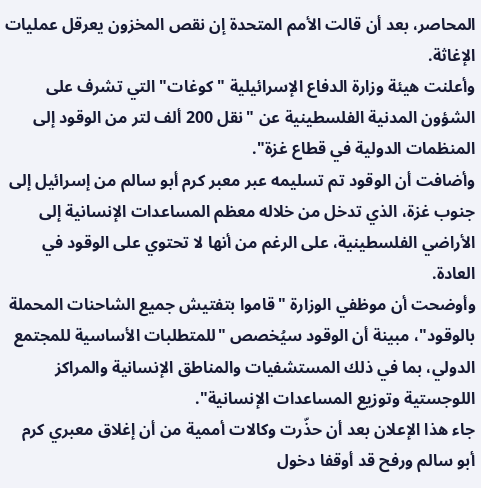المحاصر، بعد أن قالت الأمم المتحدة إن نقص المخزون يعرقل عمليات الإغاثة.
وأعلنت هيئة وزارة الدفاع الإسرائيلية "كوغات" التي تشرف على الشؤون المدنية الفلسطينية عن "نقل 200 ألف لتر من الوقود إلى المنظمات الدولية في قطاع غزة".
وأضافت أن الوقود تم تسليمه عبر معبر كرم أبو سالم من إسرائيل إلى جنوب غزة، الذي تدخل من خلاله معظم المساعدات الإنسانية إلى الأراضي الفلسطينية، على الرغم من أنها لا تحتوي على الوقود في العادة.
وأوضحت أن موظفي الوزارة "قاموا بتفتيش جميع الشاحنات المحملة بالوقود"، مبينة أن الوقود سيُخصص "للمتطلبات الأساسية للمجتمع الدولي، بما في ذلك المستشفيات والمناطق الإنسانية والمراكز اللوجستية وتوزيع المساعدات الإنسانية".
جاء هذا الإعلان بعد أن حذّرت وكالات أممية من أن إغلاق معبري كرم أبو سالم ورفح قد أوقفا دخول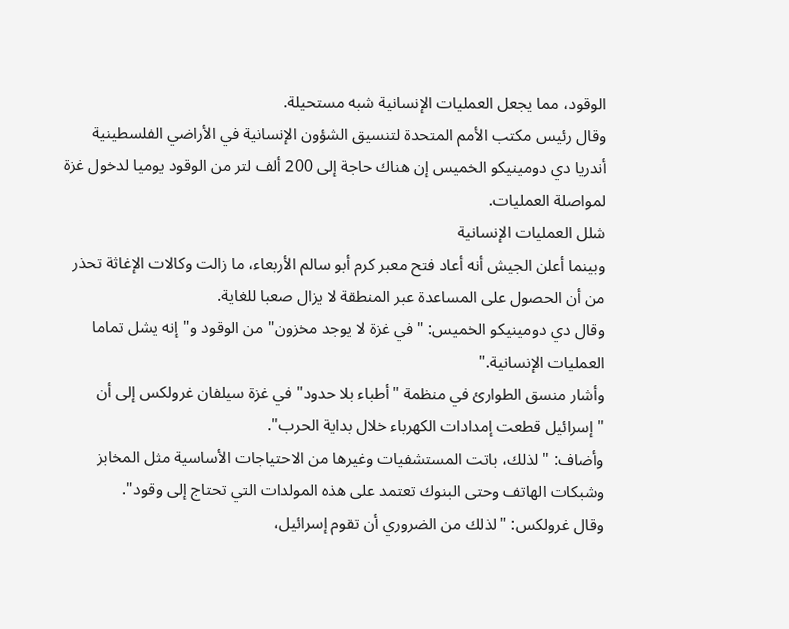الوقود، مما يجعل العمليات الإنسانية شبه مستحيلة.
وقال رئيس مكتب الأمم المتحدة لتنسيق الشؤون الإنسانية في الأراضي الفلسطينية أندريا دي دومينيكو الخميس إن هناك حاجة إلى 200 ألف لتر من الوقود يوميا لدخول غزة لمواصلة العمليات.
شلل العمليات الإنسانية
وبينما أعلن الجيش أنه أعاد فتح معبر كرم أبو سالم الأربعاء، ما زالت وكالات الإغاثة تحذر من أن الحصول على المساعدة عبر المنطقة لا يزال صعبا للغاية.
وقال دي دومينيكو الخميس: "في غزة لا يوجد مخزون" من الوقود و"إنه يشل تماما العمليات الإنسانية."
وأشار منسق الطوارئ في منظمة "أطباء بلا حدود" في غزة سيلفان غرولكس إلى أن "إسرائيل قطعت إمدادات الكهرباء خلال بداية الحرب".
وأضاف: "لذلك، باتت المستشفيات وغيرها من الاحتياجات الأساسية مثل المخابز وشبكات الهاتف وحتى البنوك تعتمد على هذه المولدات التي تحتاج إلى وقود".
وقال غرولكس: "لذلك من الضروري أن تقوم إسرائيل،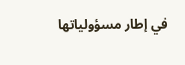في إطار مسؤولياتها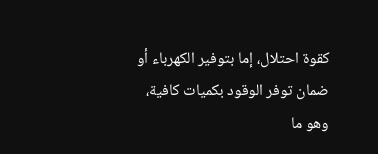كقوة احتلال، إما بتوفير الكهرباء أو ضمان توفر الوقود بكميات كافية، وهو ما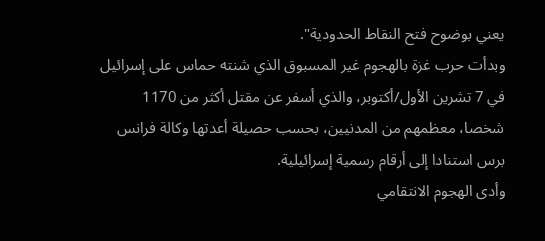يعني بوضوح فتح النقاط الحدودية".
وبدأت حرب غزة بالهجوم غير المسبوق الذي شنته حماس على إسرائيل في 7 تشرين الأول/أكتوبر، والذي أسفر عن مقتل أكثر من 1170 شخصا، معظمهم من المدنيين، بحسب حصيلة أعدتها وكالة فرانس برس استنادا إلى أرقام رسمية إسرائيلية.
وأدى الهجوم الانتقامي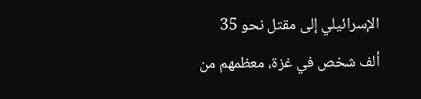الإسرائيلي إلى مقتل نحو 35 ألف شخص في غزة، معظمهم من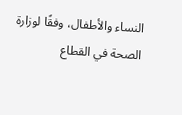النساء والأطفال، وفقًا لوزارة الصحة في القطاع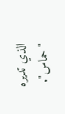الذي تديره "حماس".